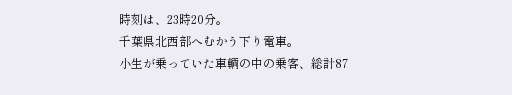時刻は、23時20分。
千葉県北西部へむかう下り電車。
小生が乗っていた車輌の中の乗客、総計87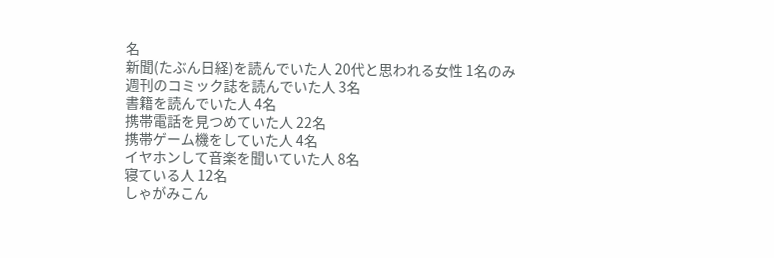名
新聞(たぶん日経)を読んでいた人 20代と思われる女性 1名のみ
週刊のコミック誌を読んでいた人 3名
書籍を読んでいた人 4名
携帯電話を見つめていた人 22名
携帯ゲーム機をしていた人 4名
イヤホンして音楽を聞いていた人 8名
寝ている人 12名
しゃがみこん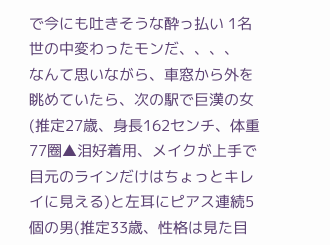で今にも吐きそうな酔っ払い 1名
世の中変わったモンだ、、、、
なんて思いながら、車窓から外を眺めていたら、次の駅で巨漢の女(推定27歳、身長162センチ、体重77圈▲泪好着用、メイクが上手で目元のラインだけはちょっとキレイに見える)と左耳にピアス連続5個の男(推定33歳、性格は見た目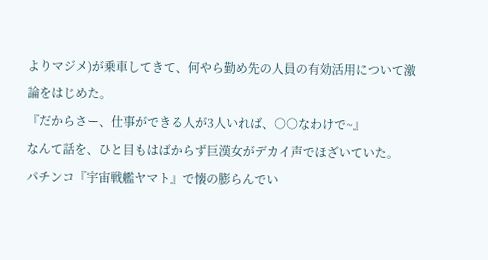よりマジメ)が乗車してきて、何やら勤め先の人員の有効活用について激論をはじめた。
『だからさー、仕事ができる人が3人いれば、○○なわけで~』
なんて話を、ひと目もはばからず巨漢女がデカイ声でほざいていた。
パチンコ『宇宙戦艦ヤマト』で懐の膨らんでい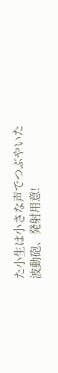た小生は小さな声でつぶやいた
波動砲、発射用意!